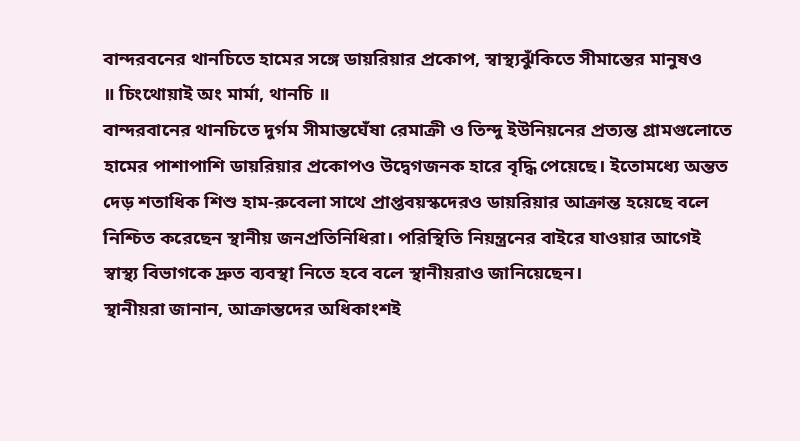বান্দরবনের থানচিতে হামের সঙ্গে ডায়রিয়ার প্রকোপ, স্বাস্থ্যঝুঁকিতে সীমান্তের মানুষও
॥ চিংথোয়াই অং মার্মা, থানচি ॥
বান্দরবানের থানচিতে দুর্গম সীমান্তঘেঁষা রেমাক্রী ও তিন্দু ইউনিয়নের প্রত্যন্ত গ্রামগুলোতে হামের পাশাপাশি ডায়রিয়ার প্রকোপও উদ্বেগজনক হারে বৃদ্ধি পেয়েছে। ইতোমধ্যে অন্তত দেড় শতাধিক শিশু হাম-রুবেলা সাথে প্রাপ্তবয়স্কদেরও ডায়রিয়ার আক্রান্ত হয়েছে বলে নিশ্চিত করেছেন স্থানীয় জনপ্রতিনিধিরা। পরিস্থিতি নিয়ন্ত্রনের বাইরে যাওয়ার আগেই স্বাস্থ্য বিভাগকে দ্রুত ব্যবস্থা নিতে হবে বলে স্থানীয়রাও জানিয়েছেন।
স্থানীয়রা জানান, আক্রান্তদের অধিকাংশই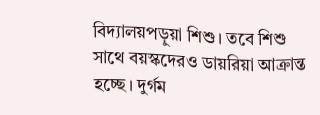বিদ্যালয়পড়ুয়া শিশু। তবে শিশু সাথে বয়স্কদেরও ডায়রিয়া আক্রান্ত হচ্ছে। দুর্গম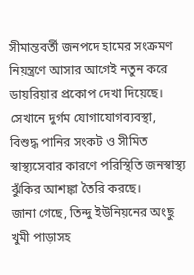সীমান্তবর্তী জনপদে হামের সংক্রমণ নিয়ন্ত্রণে আসার আগেই নতুন করে ডায়রিয়ার প্রকোপ দেখা দিয়েছে। সেখানে দুর্গম যোগাযোগব্যবস্থা, বিশুদ্ধ পানির সংকট ও সীমিত স্বাস্থ্যসেবার কারণে পরিস্থিতি জনস্বাস্থ্য ঝুঁকির আশঙ্কা তৈরি করছে।
জানা গেছে, তিন্দু ইউনিয়নের অংছু খুমী পাড়াসহ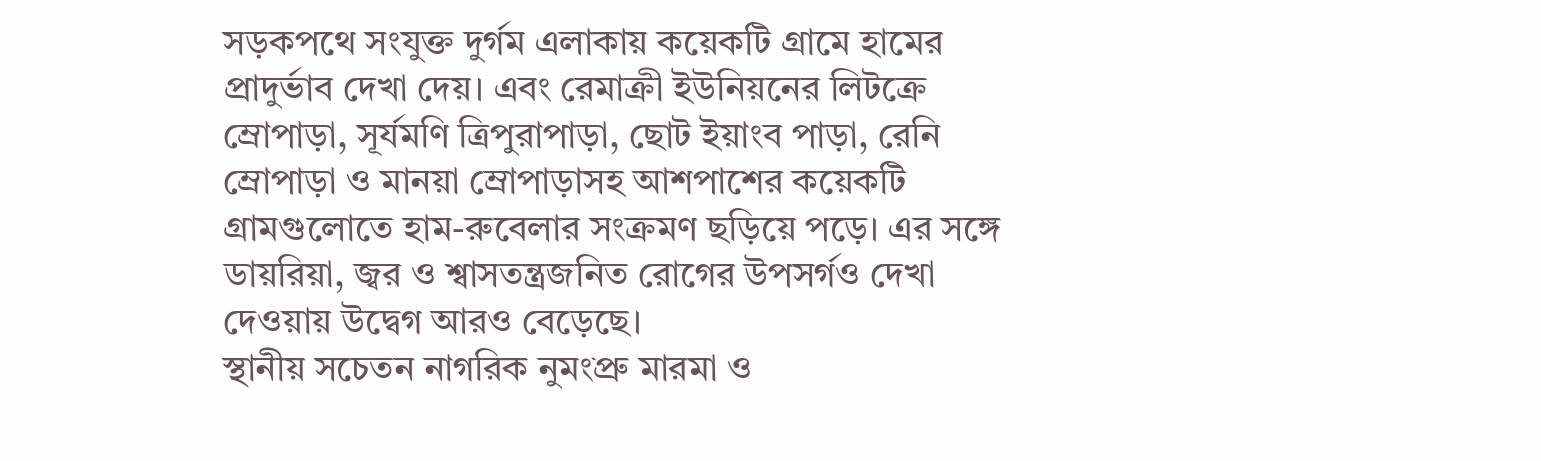সড়কপথে সংযুক্ত দুর্গম এলাকায় কয়েকটি গ্রামে হামের প্রাদুর্ভাব দেখা দেয়। এবং রেমাক্রী ইউনিয়নের লিটক্রে ম্রোপাড়া, সূর্যমণি ত্রিপুরাপাড়া, ছোট ইয়াংব পাড়া, রেনি ম্রোপাড়া ও মানয়া ম্রোপাড়াসহ আশপাশের কয়েকটি গ্রামগুলোতে হাম-রুবেলার সংক্রমণ ছড়িয়ে পড়ে। এর সঙ্গে ডায়রিয়া, জ্বর ও শ্বাসতন্ত্রজনিত রোগের উপসর্গও দেখা দেওয়ায় উদ্বেগ আরও বেড়েছে।
স্থানীয় সচেতন নাগরিক নুমংপ্রু মারমা ও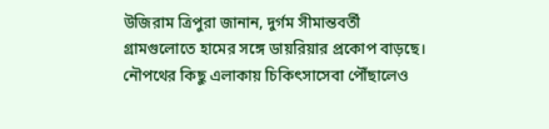উজিরাম ত্রিপুরা জানান, দুর্গম সীমান্তবর্তী গ্রামগুলোতে হামের সঙ্গে ডায়রিয়ার প্রকোপ বাড়ছে। নৌপথের কিছু এলাকায় চিকিৎসাসেবা পৌঁছালেও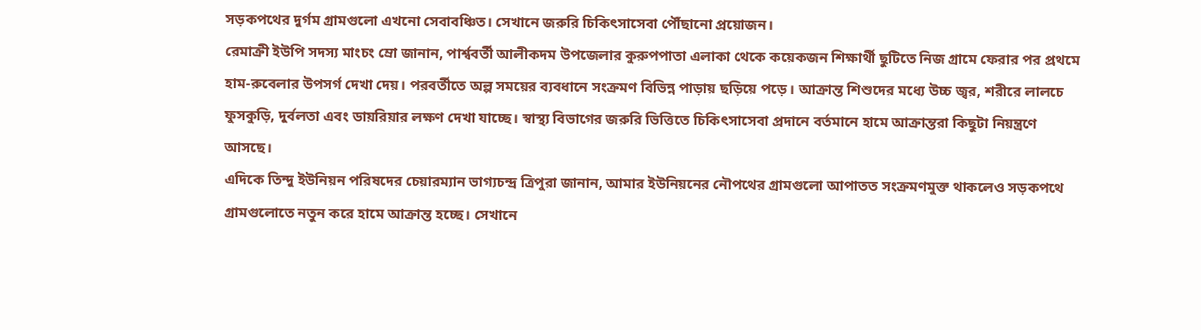সড়কপথের দুর্গম গ্রামগুলো এখনো সেবাবঞ্চিত। সেখানে জরুরি চিকিৎসাসেবা পৌঁছানো প্রয়োজন।
রেমাক্রী ইউপি সদস্য মাংচং ম্রো জানান, পার্শ্ববর্তী আলীকদম উপজেলার কুরুপপাতা এলাকা থেকে কয়েকজন শিক্ষার্থী ছুটিতে নিজ গ্রামে ফেরার পর প্রথমে হাম-রুবেলার উপসর্গ দেখা দেয়। পরবর্তীতে অল্প সময়ের ব্যবধানে সংক্রমণ বিভিন্ন পাড়ায় ছড়িয়ে পড়ে। আক্রান্ত শিশুদের মধ্যে উচ্চ জ্বর, শরীরে লালচে ফুসকুড়ি, দুর্বলতা এবং ডায়রিয়ার লক্ষণ দেখা যাচ্ছে। স্বাস্থ্য বিভাগের জরুরি ভিত্তিতে চিকিৎসাসেবা প্রদানে বর্তমানে হামে আক্রান্তরা কিছুটা নিয়ন্ত্রণে আসছে।
এদিকে তিন্দু ইউনিয়ন পরিষদের চেয়ারম্যান ভাগ্যচন্দ্র ত্রিপুরা জানান, আমার ইউনিয়নের নৌপথের গ্রামগুলো আপাতত সংক্রমণমুক্ত থাকলেও সড়কপথে গ্রামগুলোতে নতুন করে হামে আক্রান্ত হচ্ছে। সেখানে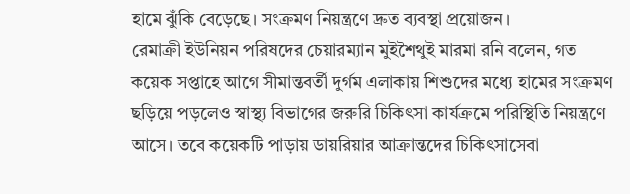হামে ঝুঁকি বেড়েছে। সংক্রমণ নিয়ন্ত্রণে দ্রুত ব্যবস্থা প্রয়োজন।
রেমাক্রী ইউনিয়ন পরিষদের চেয়ারম্যান মুইশৈথুই মারমা রনি বলেন, গত কয়েক সপ্তাহে আগে সীমান্তবর্তী দুর্গম এলাকায় শিশুদের মধ্যে হামের সংক্রমণ ছড়িয়ে পড়লেও স্বাস্থ্য বিভাগের জরুরি চিকিৎসা কার্যক্রমে পরিস্থিতি নিয়ন্ত্রণে আসে। তবে কয়েকটি পাড়ায় ডায়রিয়ার আক্রান্তদের চিকিৎসাসেবা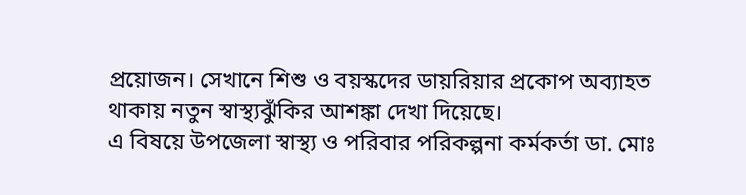প্রয়োজন। সেখানে শিশু ও বয়স্কদের ডায়রিয়ার প্রকোপ অব্যাহত থাকায় নতুন স্বাস্থ্যঝুঁকির আশঙ্কা দেখা দিয়েছে।
এ বিষয়ে উপজেলা স্বাস্থ্য ও পরিবার পরিকল্পনা কর্মকর্তা ডা. মোঃ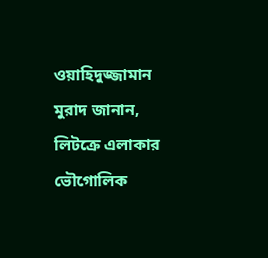ওয়াহিদুজ্জামান মুরাদ জানান, লিটক্রে এলাকার ভৌগোলিক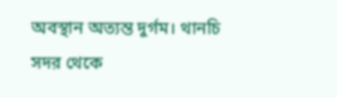অবস্থান অত্যন্ত দুর্গম। থানচি সদর থেকে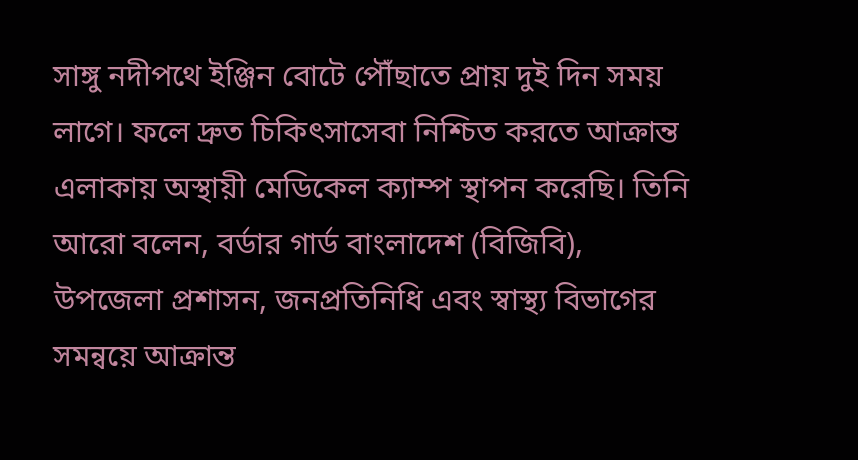সাঙ্গু নদীপথে ইঞ্জিন বোটে পৌঁছাতে প্রায় দুই দিন সময় লাগে। ফলে দ্রুত চিকিৎসাসেবা নিশ্চিত করতে আক্রান্ত এলাকায় অস্থায়ী মেডিকেল ক্যাম্প স্থাপন করেছি। তিনি আরো বলেন, বর্ডার গার্ড বাংলাদেশ (বিজিবি), উপজেলা প্রশাসন, জনপ্রতিনিধি এবং স্বাস্থ্য বিভাগের সমন্বয়ে আক্রান্ত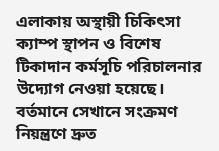এলাকায় অস্থায়ী চিকিৎসা ক্যাম্প স্থাপন ও বিশেষ টিকাদান কর্মসূচি পরিচালনার উদ্যোগ নেওয়া হয়েছে। বর্তমানে সেখানে সংক্রমণ নিয়ন্ত্রণে দ্রুত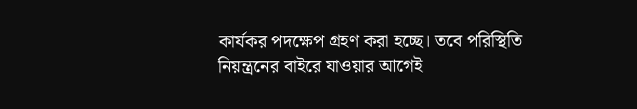কার্যকর পদক্ষেপ গ্রহণ করা হচ্ছে। তবে পরিস্থিতি নিয়ন্ত্রনের বাইরে যাওয়ার আগেই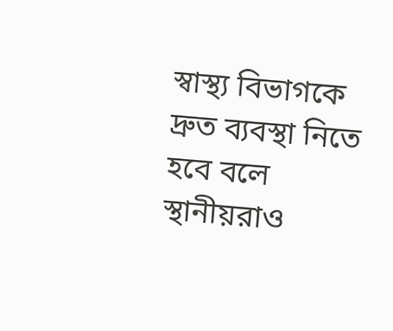স্বাস্থ্য বিভাগকে দ্রুত ব্যবস্থা নিতে হবে বলে স্থানীয়রাও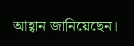আহ্বান জানিয়েছেন।